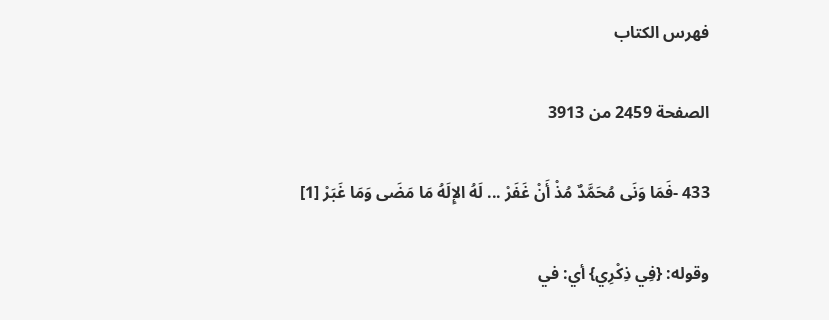فهرس الكتاب

الصفحة 2459 من 3913

433 -فَمَا وَنَى مُحَمَّدٌ مُذْ أَنْ غَفَرْ ... لَهُ الإِلَهُ مَا مَضَى وَمَا غَبَرْ [1]

وقوله: {فِي ذِكْرِي} أي: في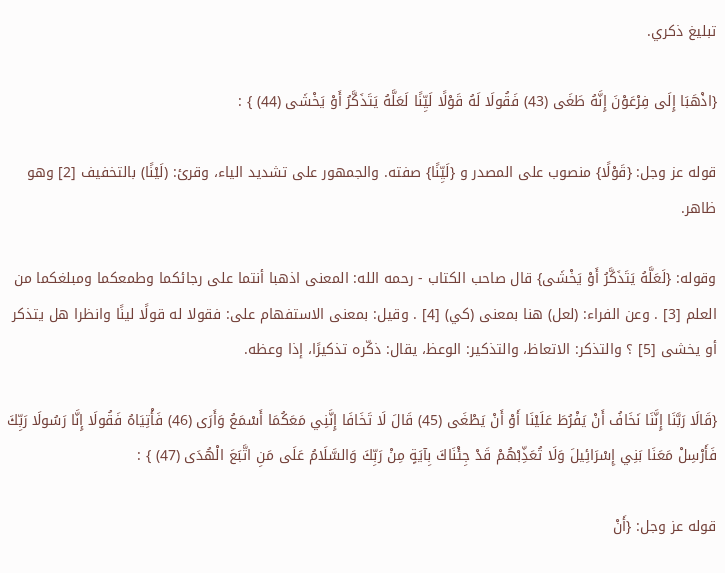تبليغ ذكري.

{اذْهَبَا إِلَى فِرْعَوْنَ إِنَّهُ طَغَى (43) فَقُولَا لَهُ قَوْلًا لَيِّنًا لَعَلَّهُ يَتَذَكَّرُ أَوْ يَخْشَى (44) } :

قوله عز وجل: {قَوْلًا} منصوب على المصدر و {لَيِّنًا} صفته. والجمهور على تشديد الياء، وقرئ: (لَيْنًا) بالتخفيف [2] وهو ظاهر.

وقوله: {لَعَلَّهُ يَتَذَكَّرُ أَوْ يَخْشَى} قال صاحب الكتاب - رحمه الله: المعنى اذهبا أنتما على رجائكما وطمعكما ومبلغكما من العلم [3] . وعن الفراء: (لعل) هنا بمعنى (كي) [4] . وقيل: بمعنى الاستفهام على: فقولا له قولًا لينًا وانظرا هل يتذكر أو يخشى [5] ؟ والتذكر: الاتعاظ، والتذكير: الوعظ، يقال: ذكّره تذكيرًا، إذا وعظه.

{قَالَا رَبَّنَا إِنَّنَا نَخَافُ أَنْ يَفْرُطَ عَلَيْنَا أَوْ أَنْ يَطْغَى (45) قَالَ لَا تَخَافَا إِنَّنِي مَعَكُمَا أَسْمَعُ وَأَرَى (46) فَأْتِيَاهُ فَقُولَا إِنَّا رَسُولَا رَبِّكَ فَأَرْسِلْ مَعَنَا بَنِي إِسْرَائِيلَ وَلَا تُعَذِّبْهُمْ قَدْ جِئْنَاكَ بِآيَةٍ مِنْ رَبِّكَ وَالسَّلَامُ عَلَى مَنِ اتَّبَعَ الْهُدَى (47) } :

قوله عز وجل: {أَنْ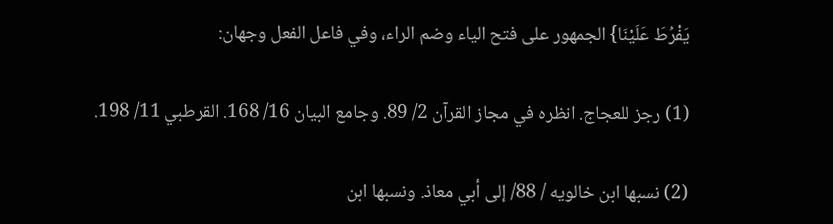يَفْرُطَ عَلَيْنَا} الجمهور على فتح الياء وضم الراء، وفي فاعل الفعل وجهان:

(1) رجز للعجاج. انظره في مجاز القرآن 2/ 89. وجامع البيان 16/ 168. القرطبي 11/ 198.

(2) نسبها ابن خالويه / 88/ إلى أبي معاذ. ونسبها ابن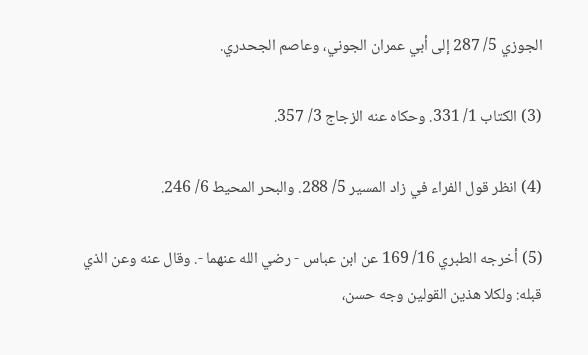الجوزي 5/ 287 إلى أبي عمران الجوني، وعاصم الجحدري.

(3) الكتاب 1/ 331. وحكاه عنه الزجاج 3/ 357.

(4) انظر قول الفراء في زاد المسير 5/ 288. والبحر المحيط 6/ 246.

(5) أخرجه الطبري 16/ 169 عن ابن عباس - رضي الله عنهما -. وقال عنه وعن الذي قبله: ولكلا هذين القولين وجه حسن،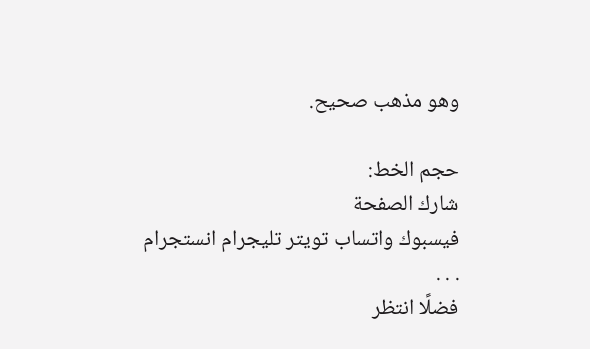وهو مذهب صحيح.

حجم الخط:
شارك الصفحة
فيسبوك واتساب تويتر تليجرام انستجرام
. . .
فضلًا انتظر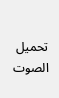تحميل الصوت